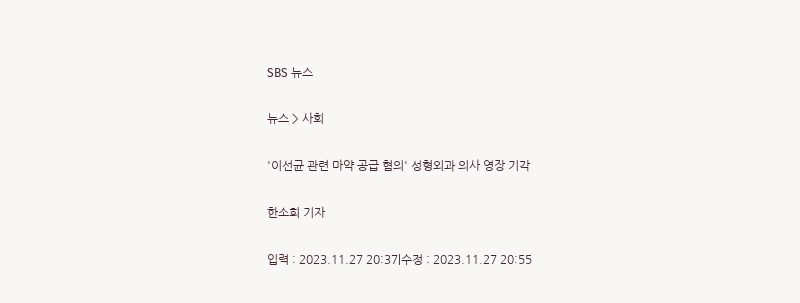SBS 뉴스

뉴스 > 사회

'이선균 관련 마약 공급 혐의' 성형외과 의사 영장 기각

한소희 기자

입력 : 2023.11.27 20:37|수정 : 2023.11.27 20:55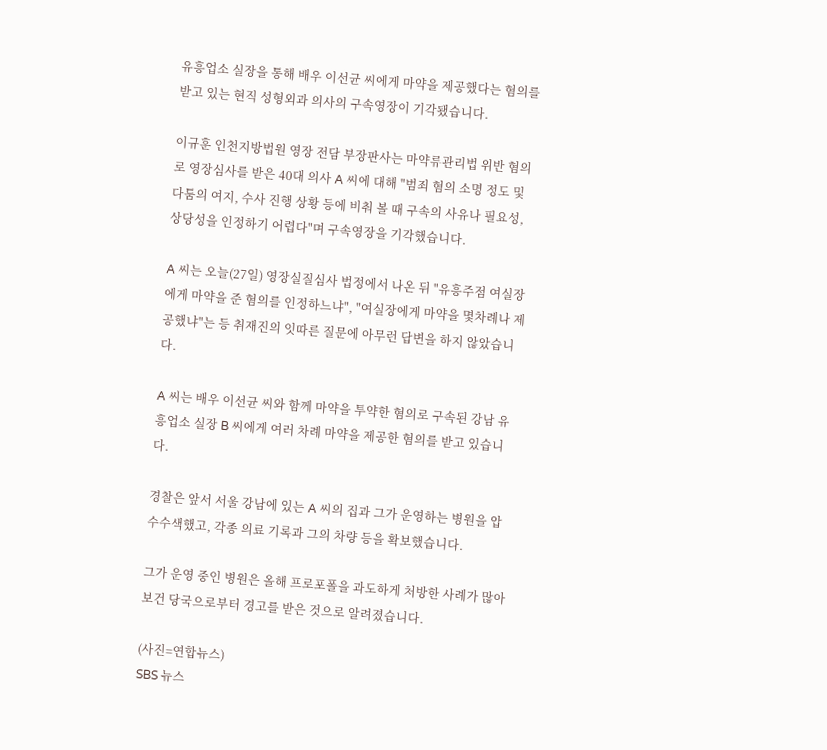유흥업소 실장을 통해 배우 이선균 씨에게 마약을 제공했다는 혐의를 받고 있는 현직 성형외과 의사의 구속영장이 기각됐습니다.

이규훈 인천지방법원 영장 전담 부장판사는 마약류관리법 위반 혐의로 영장심사를 받은 40대 의사 A 씨에 대해 "범죄 혐의 소명 정도 및 다툼의 여지, 수사 진행 상황 등에 비춰 볼 때 구속의 사유나 필요성, 상당성을 인정하기 어렵다"며 구속영장을 기각했습니다.

A 씨는 오늘(27일) 영장실질심사 법정에서 나온 뒤 "유흥주점 여실장에게 마약을 준 혐의를 인정하느냐", "여실장에게 마약을 몇차례나 제공했냐"는 등 취재진의 잇따른 질문에 아무런 답변을 하지 않았습니다.

A 씨는 배우 이선균 씨와 함께 마약을 투약한 혐의로 구속된 강남 유흥업소 실장 B 씨에게 여러 차례 마약을 제공한 혐의를 받고 있습니다.

경찰은 앞서 서울 강남에 있는 A 씨의 집과 그가 운영하는 병원을 압수수색했고, 각종 의료 기록과 그의 차량 등을 확보했습니다.

그가 운영 중인 병원은 올해 프로포폴을 과도하게 처방한 사례가 많아 보건 당국으로부터 경고를 받은 것으로 알려졌습니다.

(사진=연합뉴스)
SBS 뉴스